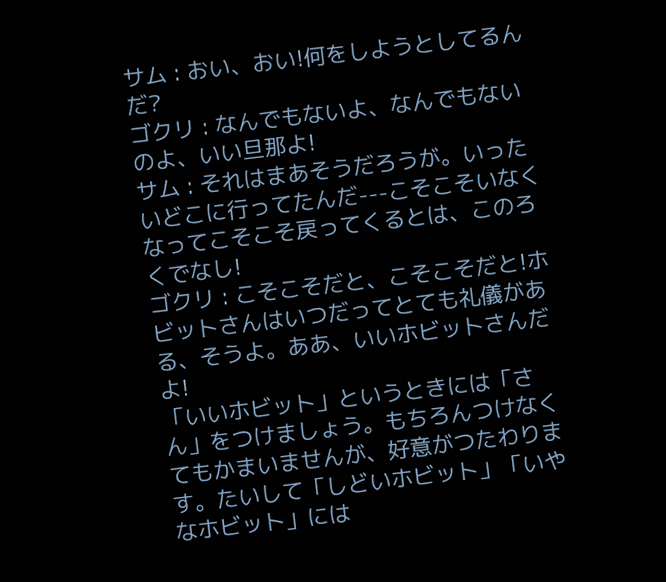サム : おい、おい!何をしようとしてるんだ?
ゴクリ : なんでもないよ、なんでもないのよ、いい旦那よ!
サム : それはまあそうだろうが。いったいどこに行ってたんだ---こそこそいなくなってこそこそ戻ってくるとは、このろくでなし!
ゴクリ : こそこそだと、こそこそだと!ホビットさんはいつだってとても礼儀がある、そうよ。ああ、いいホビットさんだよ!
「いいホビット」というときには「さん」をつけましょう。もちろんつけなくてもかまいませんが、好意がつたわります。たいして「しどいホビット」「いやなホビット」には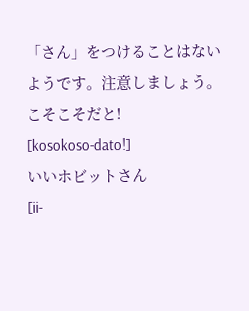「さん」をつけることはないようです。注意しましょう。
こそこそだと!
[kosokoso-dato!]
いいホビットさん
[ii-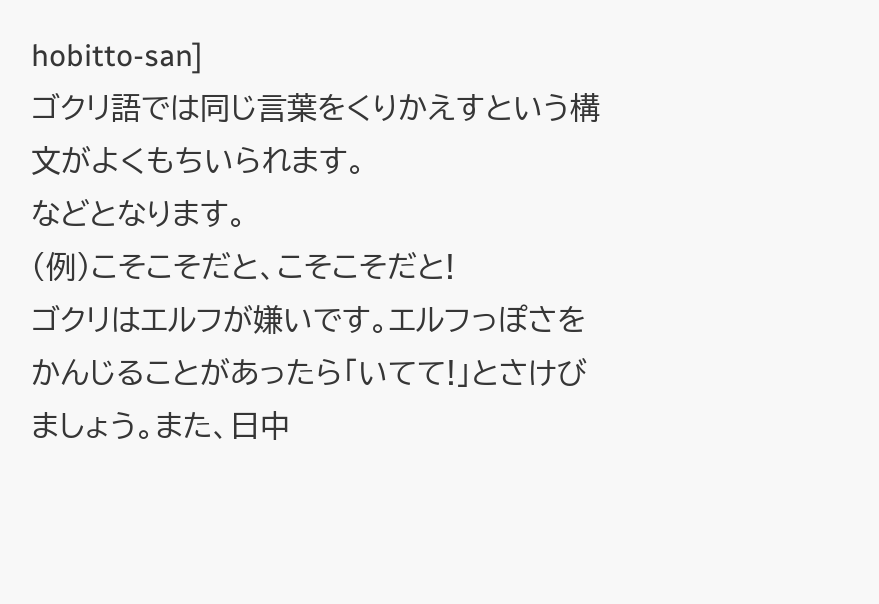hobitto-san]
ゴクリ語では同じ言葉をくりかえすという構文がよくもちいられます。
などとなります。
(例)こそこそだと、こそこそだと!
ゴクリはエルフが嫌いです。エルフっぽさをかんじることがあったら「いてて!」とさけびましょう。また、日中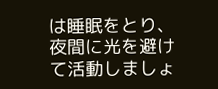は睡眠をとり、夜間に光を避けて活動しましょ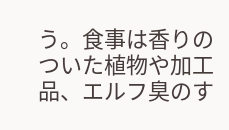う。食事は香りのついた植物や加工品、エルフ臭のす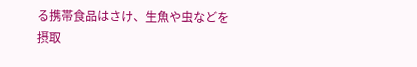る携帯食品はさけ、生魚や虫などを摂取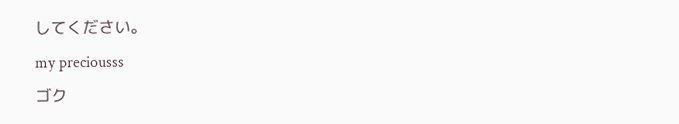してください。
my preciousss
ゴク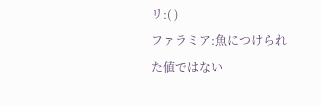リ:( )
ファラミア:魚につけられた値ではない